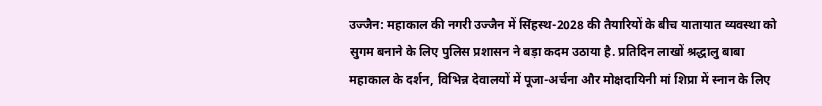उज्जैन: महाकाल की नगरी उज्जैन में सिंहस्थ-2028 की तैयारियों के बीच यातायात व्यवस्था को सुगम बनाने के लिए पुलिस प्रशासन ने बड़ा कदम उठाया है. प्रतिदिन लाखों श्रद्धालु बाबा महाकाल के दर्शन, विभिन्न देवालयों में पूजा-अर्चना और मोक्षदायिनी मां शिप्रा में स्नान के लिए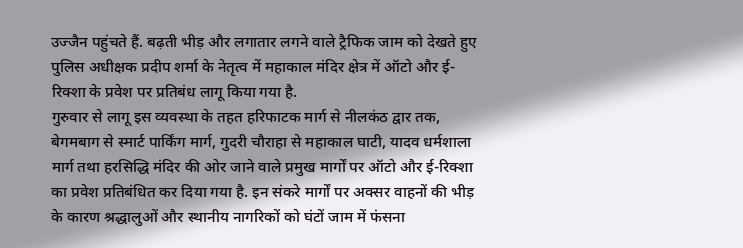उज्जैन पहुंचते हैं. बढ़ती भीड़ और लगातार लगने वाले ट्रैफिक जाम को देखते हुए पुलिस अधीक्षक प्रदीप शर्मा के नेतृत्व में महाकाल मंदिर क्षेत्र में ऑटो और ई-रिक्शा के प्रवेश पर प्रतिबंध लागू किया गया है.
गुरुवार से लागू इस व्यवस्था के तहत हरिफाटक मार्ग से नीलकंठ द्वार तक, बेगमबाग से स्मार्ट पार्किंग मार्ग, गुदरी चौराहा से महाकाल घाटी, यादव धर्मशाला मार्ग तथा हरसिद्धि मंदिर की ओर जाने वाले प्रमुख मार्गों पर ऑटो और ई-रिक्शा का प्रवेश प्रतिबंधित कर दिया गया है. इन संकरे मार्गों पर अक्सर वाहनों की भीड़ के कारण श्रद्धालुओं और स्थानीय नागरिकों को घंटों जाम में फंसना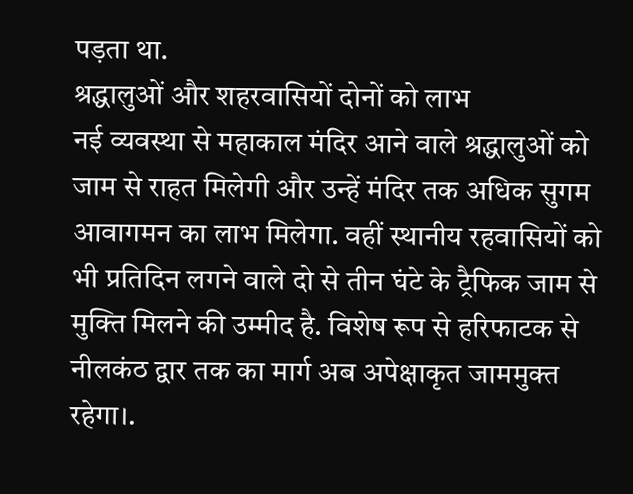पड़ता था.
श्रद्धालुओं और शहरवासियों दोनों को लाभ
नई व्यवस्था से महाकाल मंदिर आने वाले श्रद्धालुओं को जाम से राहत मिलेगी और उन्हें मंदिर तक अधिक सुगम आवागमन का लाभ मिलेगा. वहीं स्थानीय रहवासियों को भी प्रतिदिन लगने वाले दो से तीन घंटे के ट्रैफिक जाम से मुक्ति मिलने की उम्मीद है. विशेष रूप से हरिफाटक से नीलकंठ द्वार तक का मार्ग अब अपेक्षाकृत जाममुक्त रहेगा।.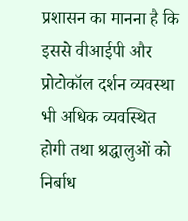प्रशासन का मानना है कि इससे वीआईपी और प्रोटोकॉल दर्शन व्यवस्था भी अधिक व्यवस्थित होगी तथा श्रद्धालुओं को निर्बाध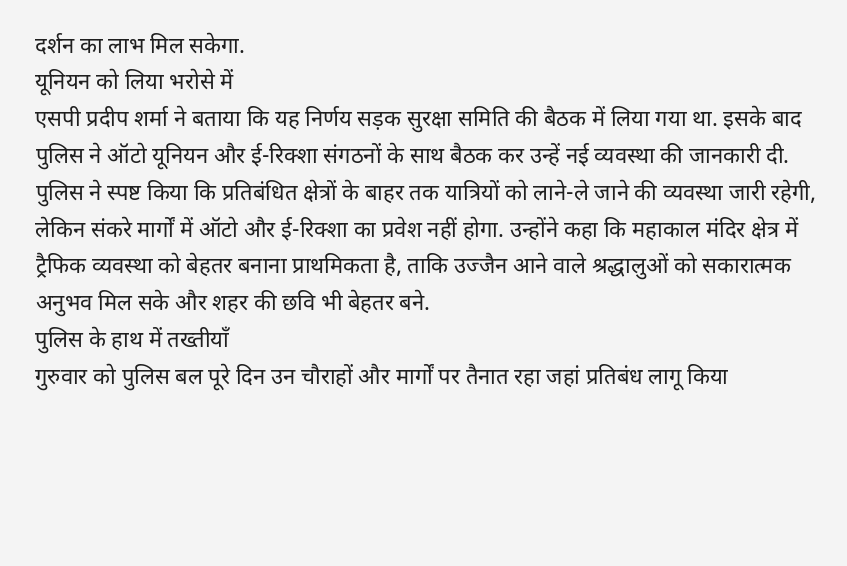दर्शन का लाभ मिल सकेगा.
यूनियन को लिया भरोसे में
एसपी प्रदीप शर्मा ने बताया कि यह निर्णय सड़क सुरक्षा समिति की बैठक में लिया गया था. इसके बाद पुलिस ने ऑटो यूनियन और ई-रिक्शा संगठनों के साथ बैठक कर उन्हें नई व्यवस्था की जानकारी दी. पुलिस ने स्पष्ट किया कि प्रतिबंधित क्षेत्रों के बाहर तक यात्रियों को लाने-ले जाने की व्यवस्था जारी रहेगी, लेकिन संकरे मार्गों में ऑटो और ई-रिक्शा का प्रवेश नहीं होगा. उन्होंने कहा कि महाकाल मंदिर क्षेत्र में ट्रैफिक व्यवस्था को बेहतर बनाना प्राथमिकता है, ताकि उज्जैन आने वाले श्रद्धालुओं को सकारात्मक अनुभव मिल सके और शहर की छवि भी बेहतर बने.
पुलिस के हाथ में तख्तीयाँ
गुरुवार को पुलिस बल पूरे दिन उन चौराहों और मार्गों पर तैनात रहा जहां प्रतिबंध लागू किया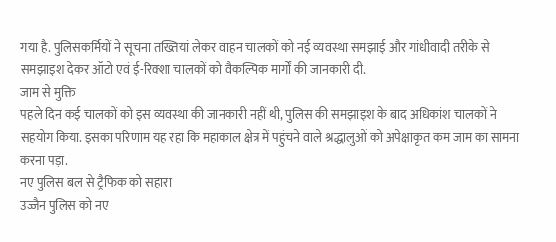गया है. पुलिसकर्मियों ने सूचना तख्तियां लेकर वाहन चालकों को नई व्यवस्था समझाई और गांधीवादी तरीके से समझाइश देकर ऑटो एवं ई-रिक्शा चालकों को वैकल्पिक मार्गों की जानकारी दी.
जाम से मुक्ति
पहले दिन कई चालकों को इस व्यवस्था की जानकारी नहीं थी, पुलिस की समझाइश के बाद अधिकांश चालकों ने सहयोग किया. इसका परिणाम यह रहा कि महाकाल क्षेत्र में पहुंचने वाले श्रद्धालुओं को अपेक्षाकृत कम जाम का सामना करना पड़ा.
नए पुलिस बल से ट्रैफिक को सहारा
उज्जैन पुलिस को नए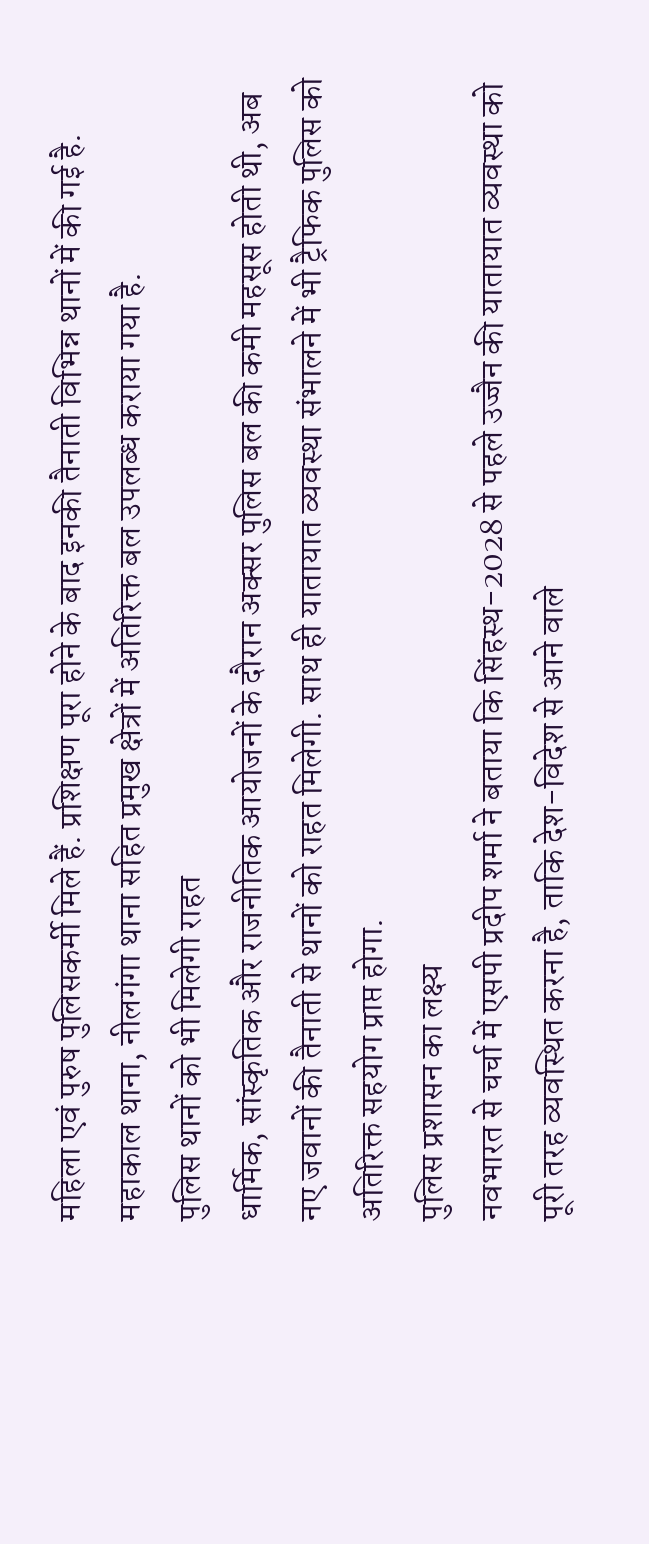महिला एवं पुरुष पुलिसकर्मी मिले हैं. प्रशिक्षण पूरा होने के बाद इनकी तैनाती विभिन्न थानों में की गई है. महाकाल थाना, नीलगंगा थाना सहित प्रमुख क्षेत्रों में अतिरिक्त बल उपलब्ध कराया गया है.
पुलिस थानों को भी मिलेगी राहत
धार्मिक, सांस्कृतिक और राजनीतिक आयोजनों के दौरान अक्सर पुलिस बल की कमी महसूस होती थी, अब नए जवानों की तैनाती से थानों को राहत मिलेगी. साथ ही यातायात व्यवस्था संभालने में भी ट्रैफिक पुलिस को अतिरिक्त सहयोग प्राप्त होगा.
पुलिस प्रशासन का लक्ष्य
नवभारत से चर्चा में एसपी प्रदीप शर्मा ने बताया कि सिंहस्थ-2028 से पहले उज्जैन की यातायात व्यवस्था को पूरी तरह व्यवस्थित करना है, ताकि देश-विदेश से आने वाले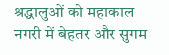श्रद्धालुओं को महाकाल नगरी में बेहतर और सुगम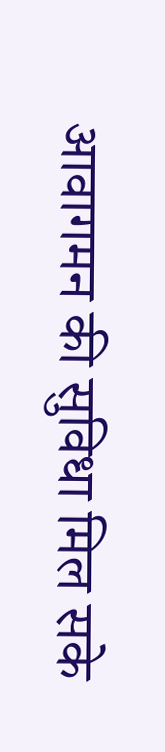आवागमन की सुविधा मिल सके